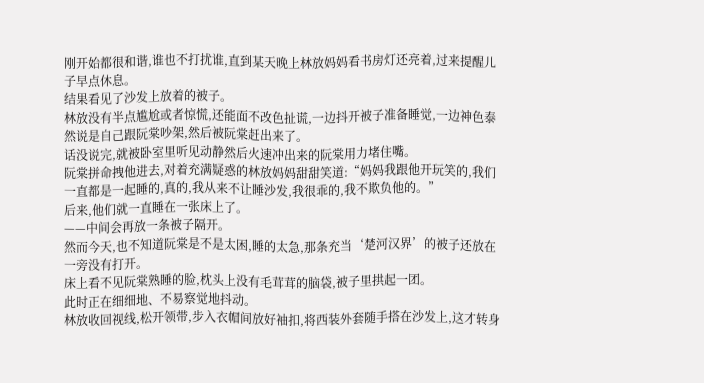刚开始都很和谐,谁也不打扰谁,直到某天晚上林放妈妈看书房灯还亮着,过来提醒儿子早点休息。
结果看见了沙发上放着的被子。
林放没有半点尴尬或者惊慌,还能面不改色扯谎,一边抖开被子准备睡觉,一边神色泰然说是自己跟阮棠吵架,然后被阮棠赶出来了。
话没说完,就被卧室里听见动静然后火速冲出来的阮棠用力堵住嘴。
阮棠拼命拽他进去,对着充满疑惑的林放妈妈甜甜笑道:“妈妈我跟他开玩笑的,我们一直都是一起睡的,真的,我从来不让睡沙发,我很乖的,我不欺负他的。”
后来,他们就一直睡在一张床上了。
——中间会再放一条被子隔开。
然而今天,也不知道阮棠是不是太困,睡的太急,那条充当‘楚河汉界’的被子还放在一旁没有打开。
床上看不见阮棠熟睡的脸,枕头上没有毛茸茸的脑袋,被子里拱起一团。
此时正在细细地、不易察觉地抖动。
林放收回视线,松开领带,步入衣帽间放好袖扣,将西装外套随手搭在沙发上,这才转身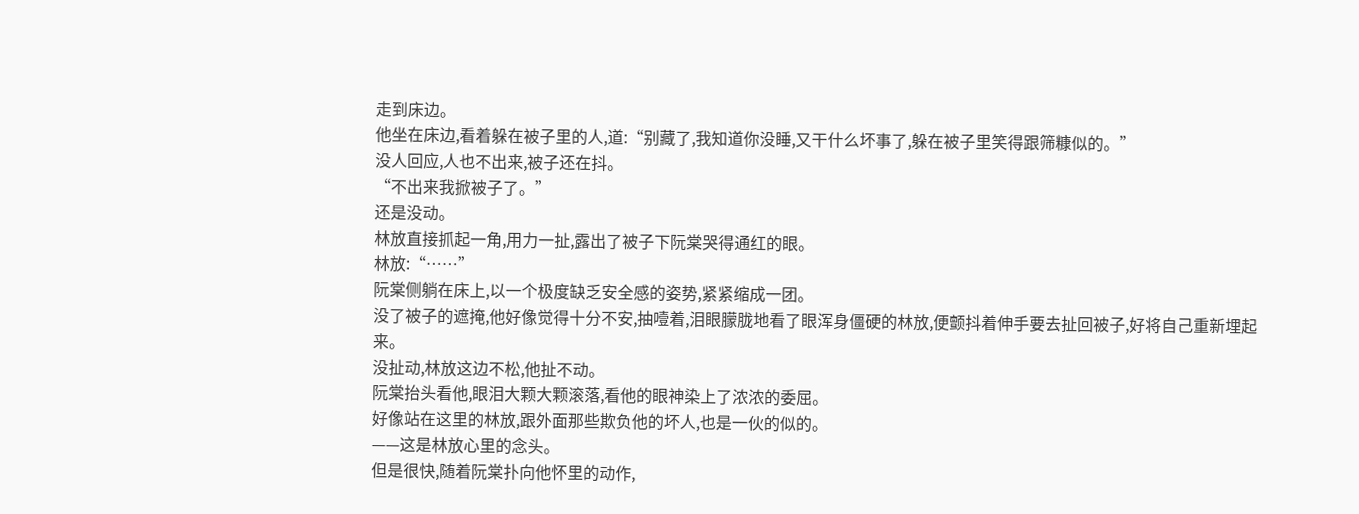走到床边。
他坐在床边,看着躲在被子里的人,道:“别藏了,我知道你没睡,又干什么坏事了,躲在被子里笑得跟筛糠似的。”
没人回应,人也不出来,被子还在抖。
“不出来我掀被子了。”
还是没动。
林放直接抓起一角,用力一扯,露出了被子下阮棠哭得通红的眼。
林放:“……”
阮棠侧躺在床上,以一个极度缺乏安全感的姿势,紧紧缩成一团。
没了被子的遮掩,他好像觉得十分不安,抽噎着,泪眼朦胧地看了眼浑身僵硬的林放,便颤抖着伸手要去扯回被子,好将自己重新埋起来。
没扯动,林放这边不松,他扯不动。
阮棠抬头看他,眼泪大颗大颗滚落,看他的眼神染上了浓浓的委屈。
好像站在这里的林放,跟外面那些欺负他的坏人,也是一伙的似的。
——这是林放心里的念头。
但是很快,随着阮棠扑向他怀里的动作,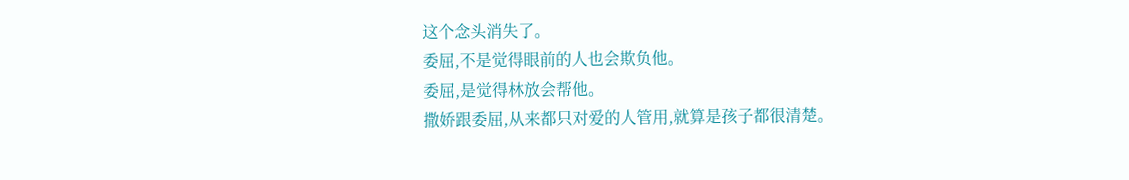这个念头消失了。
委屈,不是觉得眼前的人也会欺负他。
委屈,是觉得林放会帮他。
撒娇跟委屈,从来都只对爱的人管用,就算是孩子都很清楚。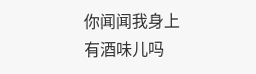你闻闻我身上有酒味儿吗